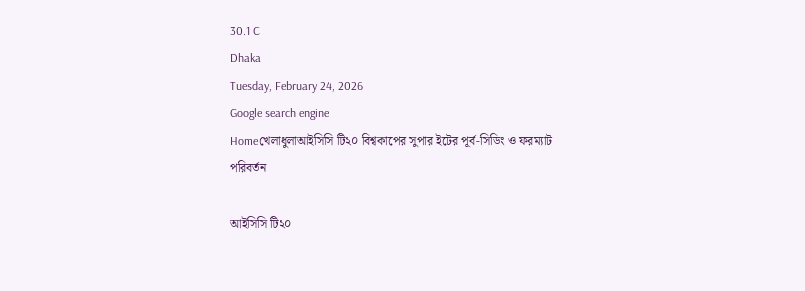30.1 C
Dhaka
Tuesday, February 24, 2026
Google search engine
Homeখেলাধুলাআইসিসি টি২০ বিশ্বকাপের সুপার ইটের পূর্ব‑সিডিং ও ফরম্যাট পরিবর্তন

আইসিসি টি২০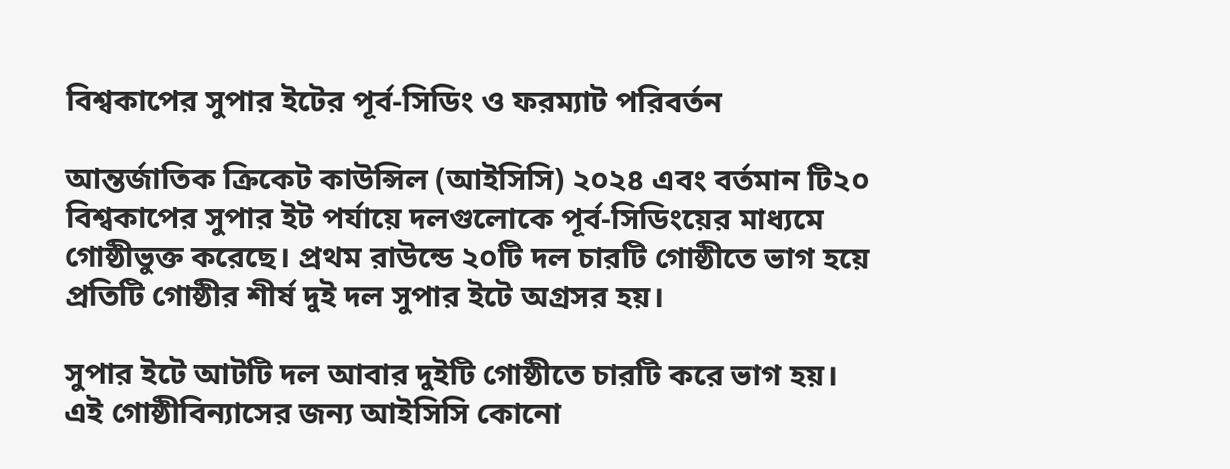বিশ্বকাপের সুপার ইটের পূর্ব‑সিডিং ও ফরম্যাট পরিবর্তন

আন্তর্জাতিক ক্রিকেট কাউন্সিল (আইসিসি) ২০২৪ এবং বর্তমান টি২০ বিশ্বকাপের সুপার ইট পর্যায়ে দলগুলোকে পূর্ব‑সিডিংয়ের মাধ্যমে গোষ্ঠীভুক্ত করেছে। প্রথম রাউন্ডে ২০টি দল চারটি গোষ্ঠীতে ভাগ হয়ে প্রতিটি গোষ্ঠীর শীর্ষ দুই দল সুপার ইটে অগ্রসর হয়।

সুপার ইটে আটটি দল আবার দুইটি গোষ্ঠীতে চারটি করে ভাগ হয়। এই গোষ্ঠীবিন্যাসের জন্য আইসিসি কোনো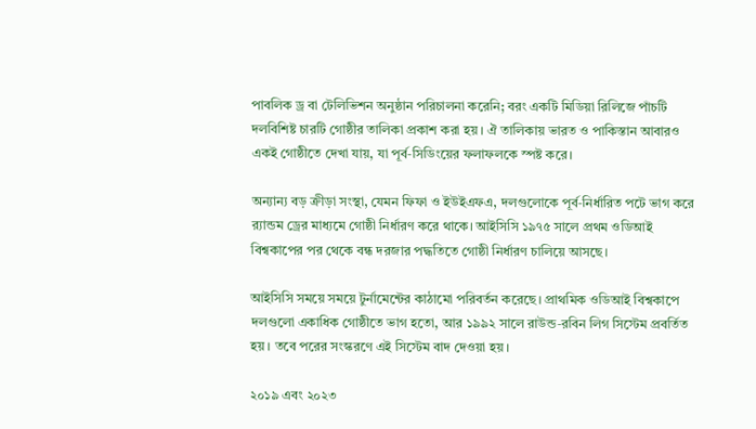পাবলিক ড্র বা টেলিভিশন অনুষ্ঠান পরিচালনা করেনি; বরং একটি মিডিয়া রিলিজে পাঁচটি দলবিশিষ্ট চারটি গোষ্ঠীর তালিকা প্রকাশ করা হয়। ঐ তালিকায় ভারত ও পাকিস্তান আবারও একই গোষ্ঠীতে দেখা যায়, যা পূর্ব‑সিডিংয়ের ফলাফলকে স্পষ্ট করে।

অন্যান্য বড় ক্রীড়া সংস্থা, যেমন ফিফা ও ইউইএফএ, দলগুলোকে পূর্ব‑নির্ধারিত পটে ভাগ করে র‍্যান্ডম ড্রের মাধ্যমে গোষ্ঠী নির্ধারণ করে থাকে। আইসিসি ১৯৭৫ সালে প্রথম ওডিআই বিশ্বকাপের পর থেকে বন্ধ দরজার পদ্ধতিতে গোষ্ঠী নির্ধারণ চালিয়ে আসছে।

আইসিসি সময়ে সময়ে টুর্নামেন্টের কাঠামো পরিবর্তন করেছে। প্রাথমিক ওডিআই বিশ্বকাপে দলগুলো একাধিক গোষ্ঠীতে ভাগ হতো, আর ১৯৯২ সালে রাউন্ড‑রবিন লিগ সিস্টেম প্রবর্তিত হয়। তবে পরের সংস্করণে এই সিস্টেম বাদ দেওয়া হয়।

২০১৯ এবং ২০২৩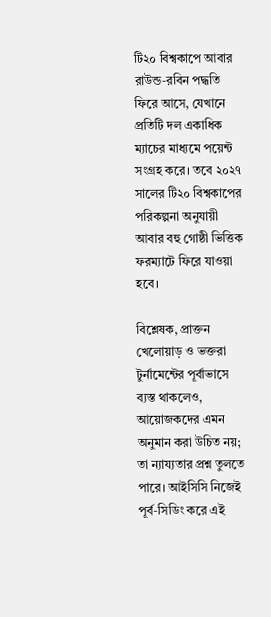টি২০ বিশ্বকাপে আবার রাউন্ড‑রবিন পদ্ধতি ফিরে আসে, যেখানে প্রতিটি দল একাধিক ম্যাচের মাধ্যমে পয়েন্ট সংগ্রহ করে। তবে ২০২৭ সালের টি২০ বিশ্বকাপের পরিকল্পনা অনুযায়ী আবার বহু গোষ্ঠী ভিত্তিক ফরম্যাটে ফিরে যাওয়া হবে।

বিশ্লেষক, প্রাক্তন খেলোয়াড় ও ভক্তরা টুর্নামেন্টের পূর্বাভাসে ব্যস্ত থাকলেও, আয়োজকদের এমন অনুমান করা উচিত নয়; তা ন্যায্যতার প্রশ্ন তুলতে পারে। আইসিসি নিজেই পূর্ব‑সিডিং করে এই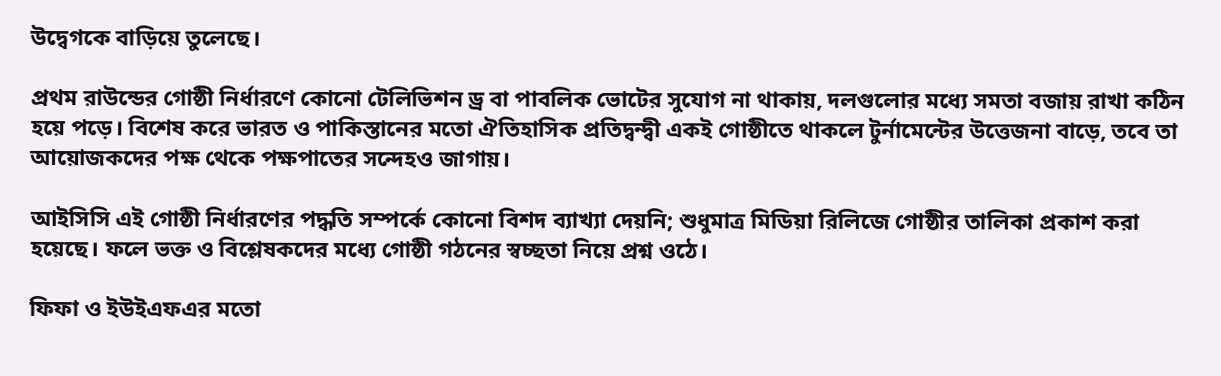উদ্বেগকে বাড়িয়ে তুলেছে।

প্রথম রাউন্ডের গোষ্ঠী নির্ধারণে কোনো টেলিভিশন ড্র বা পাবলিক ভোটের সুযোগ না থাকায়, দলগুলোর মধ্যে সমতা বজায় রাখা কঠিন হয়ে পড়ে। বিশেষ করে ভারত ও পাকিস্তানের মতো ঐতিহাসিক প্রতিদ্বন্দ্বী একই গোষ্ঠীতে থাকলে টুর্নামেন্টের উত্তেজনা বাড়ে, তবে তা আয়োজকদের পক্ষ থেকে পক্ষপাতের সন্দেহও জাগায়।

আইসিসি এই গোষ্ঠী নির্ধারণের পদ্ধতি সম্পর্কে কোনো বিশদ ব্যাখ্যা দেয়নি; শুধুমাত্র মিডিয়া রিলিজে গোষ্ঠীর তালিকা প্রকাশ করা হয়েছে। ফলে ভক্ত ও বিশ্লেষকদের মধ্যে গোষ্ঠী গঠনের স্বচ্ছতা নিয়ে প্রশ্ন ওঠে।

ফিফা ও ইউইএফএর মতো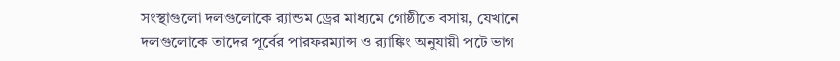সংস্থাগুলো দলগুলোকে র‍্যান্ডম ড্রের মাধ্যমে গোষ্ঠীতে বসায়, যেখানে দলগুলোকে তাদের পূর্বের পারফরম্যান্স ও র‍্যাঙ্কিং অনুযায়ী পটে ভাগ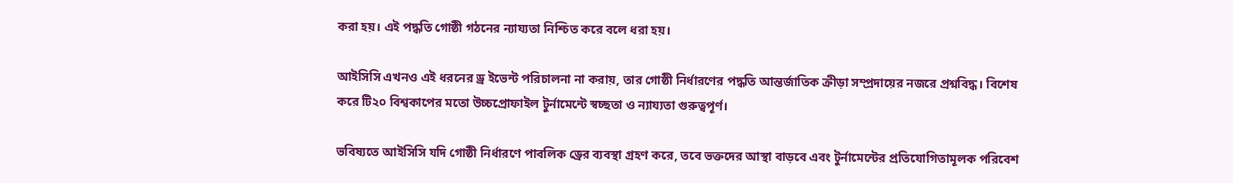করা হয়। এই পদ্ধতি গোষ্ঠী গঠনের ন্যায্যতা নিশ্চিত করে বলে ধরা হয়।

আইসিসি এখনও এই ধরনের ড্র ইভেন্ট পরিচালনা না করায়, তার গোষ্ঠী নির্ধারণের পদ্ধতি আন্তর্জাতিক ক্রীড়া সম্প্রদায়ের নজরে প্রশ্নবিদ্ধ। বিশেষ করে টি২০ বিশ্বকাপের মতো উচ্চপ্রোফাইল টুর্নামেন্টে স্বচ্ছতা ও ন্যায্যতা গুরুত্বপূর্ণ।

ভবিষ্যতে আইসিসি যদি গোষ্ঠী নির্ধারণে পাবলিক ড্রের ব্যবস্থা গ্রহণ করে, তবে ভক্তদের আস্থা বাড়বে এবং টুর্নামেন্টের প্রতিযোগিতামূলক পরিবেশ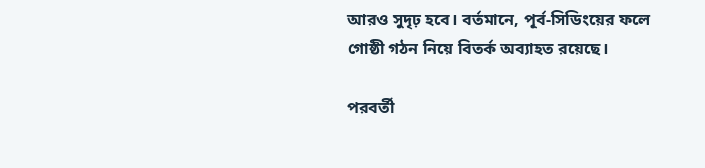আরও সুদৃঢ় হবে। বর্তমানে, পূর্ব‑সিডিংয়ের ফলে গোষ্ঠী গঠন নিয়ে বিতর্ক অব্যাহত রয়েছে।

পরবর্তী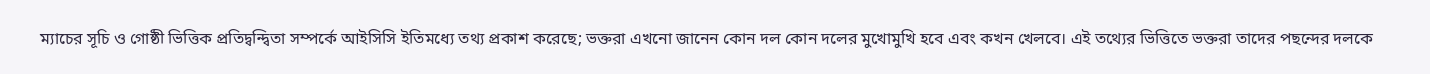ম্যাচের সূচি ও গোষ্ঠী ভিত্তিক প্রতিদ্বন্দ্বিতা সম্পর্কে আইসিসি ইতিমধ্যে তথ্য প্রকাশ করেছে; ভক্তরা এখনো জানেন কোন দল কোন দলের মুখোমুখি হবে এবং কখন খেলবে। এই তথ্যের ভিত্তিতে ভক্তরা তাদের পছন্দের দলকে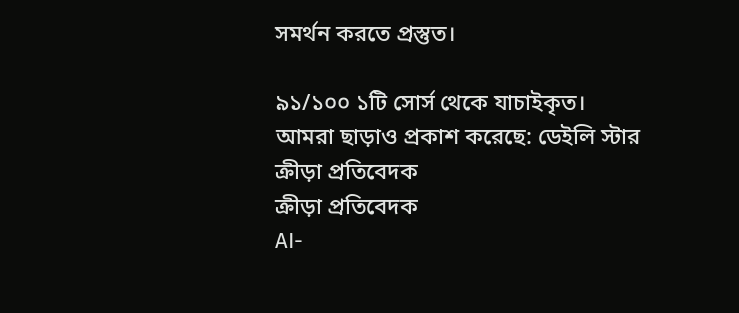সমর্থন করতে প্রস্তুত।

৯১/১০০ ১টি সোর্স থেকে যাচাইকৃত।
আমরা ছাড়াও প্রকাশ করেছে: ডেইলি স্টার
ক্রীড়া প্রতিবেদক
ক্রীড়া প্রতিবেদক
AI-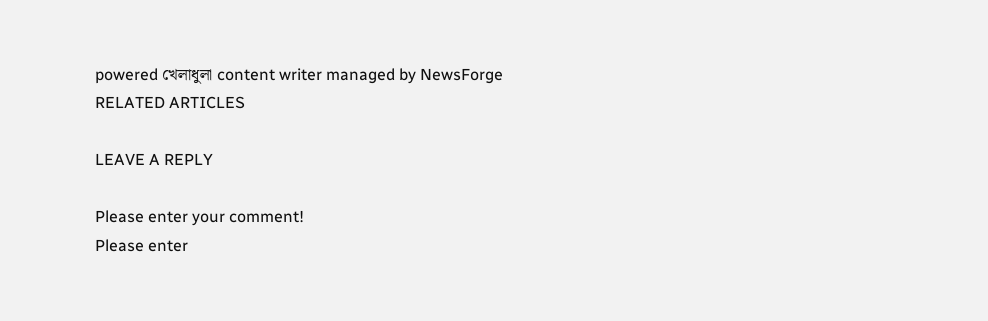powered খেলাধুলা content writer managed by NewsForge
RELATED ARTICLES

LEAVE A REPLY

Please enter your comment!
Please enter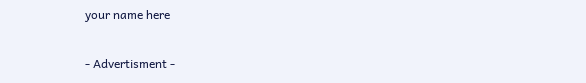your name here

- Advertisment -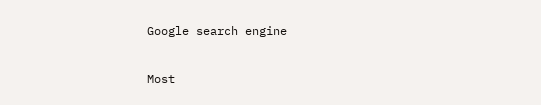Google search engine

Most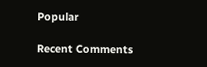Popular

Recent Comments